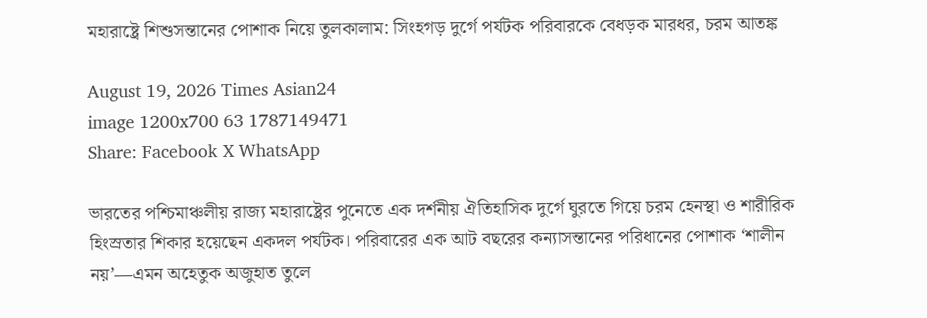মহারাষ্ট্রে শিশুসন্তানের পোশাক নিয়ে তুলকালাম: সিংহগড় দুর্গে পর্যটক পরিবারকে বেধড়ক মারধর, চরম আতঙ্ক

August 19, 2026 Times Asian24
image 1200x700 63 1787149471
Share: Facebook X WhatsApp

ভারতের পশ্চিমাঞ্চলীয় রাজ্য মহারাষ্ট্রের পুনেতে এক দর্শনীয় ঐতিহাসিক দুর্গে ঘুরতে গিয়ে চরম হেনস্থা ও শারীরিক হিংস্রতার শিকার হয়েছেন একদল পর্যটক। পরিবারের এক আট বছরের কন্যাসন্তানের পরিধানের পোশাক ‘শালীন নয়’—এমন অহেতুক অজুহাত তুলে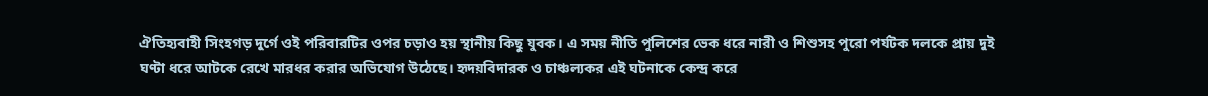ঐতিহ্যবাহী সিংহগড় দুর্গে ওই পরিবারটির ওপর চড়াও হয় স্থানীয় কিছু যুবক। এ সময় নীতি পুলিশের ভেক ধরে নারী ও শিশুসহ পুরো পর্যটক দলকে প্রায় দুই ঘণ্টা ধরে আটকে রেখে মারধর করার অভিযোগ উঠেছে। হৃদয়বিদারক ও চাঞ্চল্যকর এই ঘটনাকে কেন্দ্র করে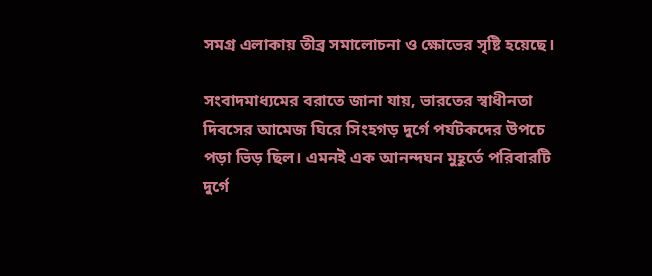সমগ্র এলাকায় তীব্র সমালোচনা ও ক্ষোভের সৃষ্টি হয়েছে।

সংবাদমাধ্যমের বরাতে জানা যায়, ভারতের স্বাধীনতা দিবসের আমেজ ঘিরে সিংহগড় দুর্গে পর্যটকদের উপচে পড়া ভিড় ছিল। এমনই এক আনন্দঘন মুহূর্তে পরিবারটি দুর্গে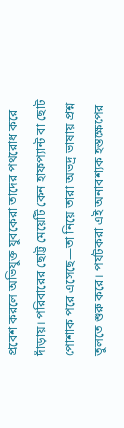প্রবেশ করলে অভিযুক্ত যুবকেরা তাদের পথরোধ করে দাঁড়ায়। পরিবারের ছোট্ট মেয়েটি কেন হাফপ্যান্ট বা ছোট পোশাক পরে এসেছে—তা নিয়ে তারা অভদ্র ভাষায় প্রশ্ন তুলতে শুরু করে। পর্যটকরা এই অনাবশ্যক হস্তক্ষেপের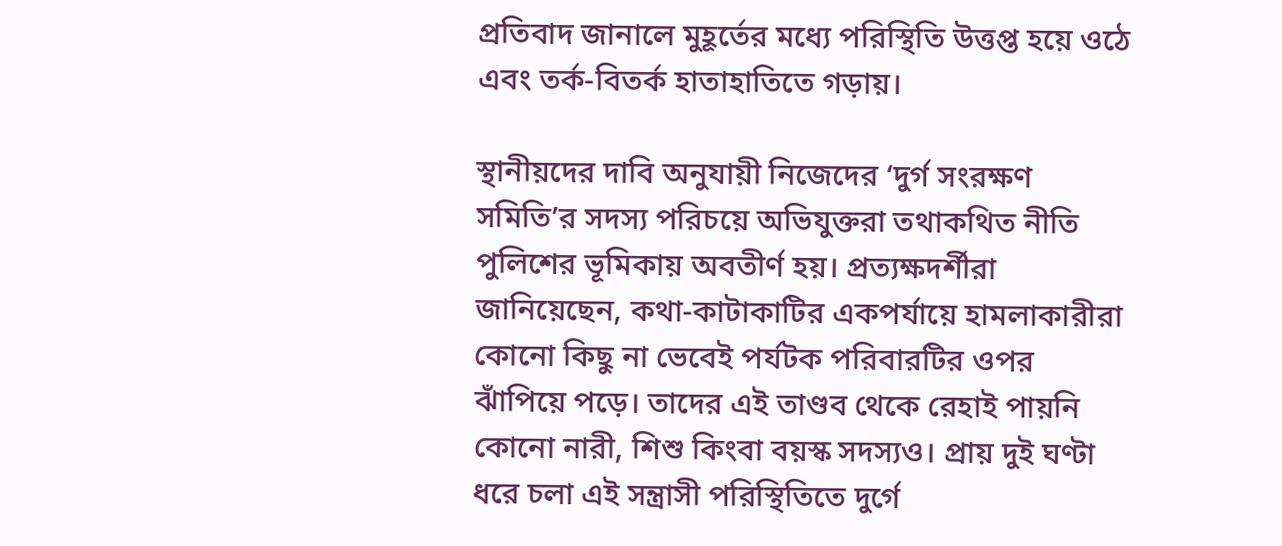প্রতিবাদ জানালে মুহূর্তের মধ্যে পরিস্থিতি উত্তপ্ত হয়ে ওঠে এবং তর্ক-বিতর্ক হাতাহাতিতে গড়ায়।

স্থানীয়দের দাবি অনুযায়ী নিজেদের ‘দুর্গ সংরক্ষণ সমিতি’র সদস্য পরিচয়ে অভিযুক্তরা তথাকথিত নীতি পুলিশের ভূমিকায় অবতীর্ণ হয়। প্রত্যক্ষদর্শীরা জানিয়েছেন, কথা-কাটাকাটির একপর্যায়ে হামলাকারীরা কোনো কিছু না ভেবেই পর্যটক পরিবারটির ওপর ঝাঁপিয়ে পড়ে। তাদের এই তাণ্ডব থেকে রেহাই পায়নি কোনো নারী, শিশু কিংবা বয়স্ক সদস্যও। প্রায় দুই ঘণ্টা ধরে চলা এই সন্ত্রাসী পরিস্থিতিতে দুর্গে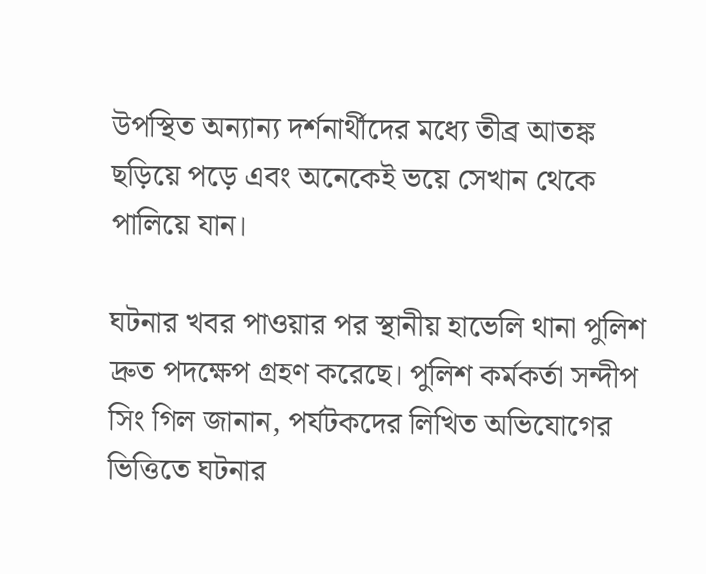উপস্থিত অন্যান্য দর্শনার্থীদের মধ্যে তীব্র আতঙ্ক ছড়িয়ে পড়ে এবং অনেকেই ভয়ে সেখান থেকে পালিয়ে যান।

ঘটনার খবর পাওয়ার পর স্থানীয় হাভেলি থানা পুলিশ দ্রুত পদক্ষেপ গ্রহণ করেছে। পুলিশ কর্মকর্তা সন্দীপ সিং গিল জানান, পর্যটকদের লিখিত অভিযোগের ভিত্তিতে ঘটনার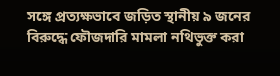সঙ্গে প্রত্যক্ষভাবে জড়িত স্থানীয় ৯ জনের বিরুদ্ধে ফৌজদারি মামলা নথিভুক্ত করা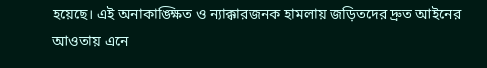হয়েছে। এই অনাকাঙ্ক্ষিত ও ন্যাক্কারজনক হামলায় জড়িতদের দ্রুত আইনের আওতায় এনে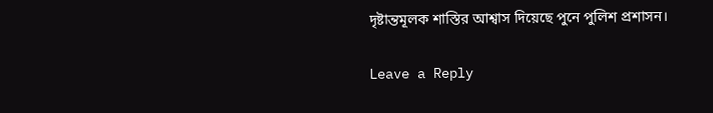দৃষ্টান্তমূলক শাস্তির আশ্বাস দিয়েছে পুনে পুলিশ প্রশাসন।

Leave a Reply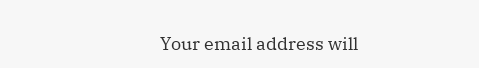Your email address will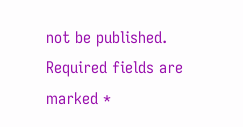not be published. Required fields are marked *